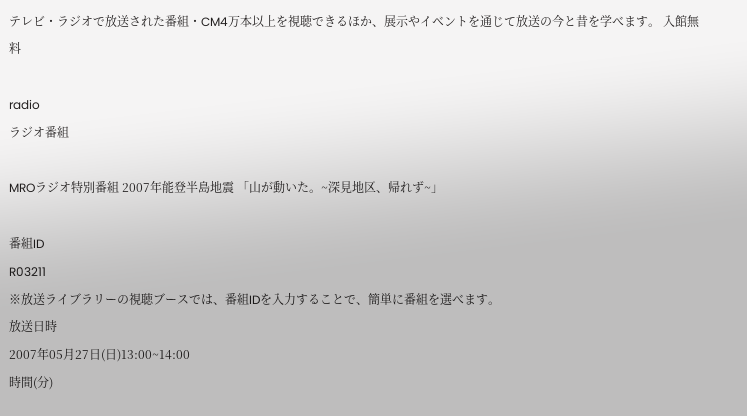テレビ・ラジオで放送された番組・CM4万本以上を視聴できるほか、展示やイベントを通じて放送の今と昔を学べます。 入館無料

radio
ラジオ番組

MROラジオ特別番組 2007年能登半島地震 「山が動いた。~深見地区、帰れず~」

番組ID
R03211
※放送ライブラリーの視聴ブースでは、番組IDを入力することで、簡単に番組を選べます。
放送日時
2007年05月27日(日)13:00~14:00
時間(分)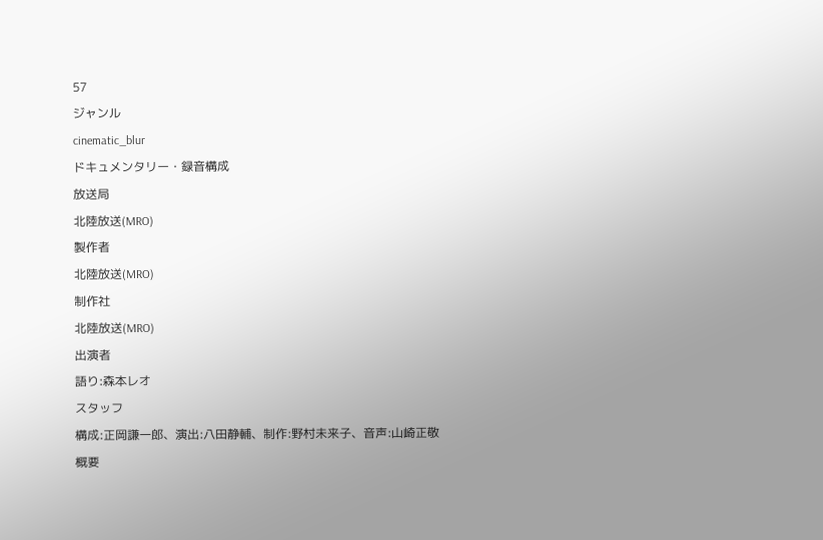57
ジャンル
cinematic_blur
ドキュメンタリー・録音構成
放送局
北陸放送(MRO)
製作者
北陸放送(MRO)
制作社
北陸放送(MRO)
出演者
語り:森本レオ
スタッフ
構成:正岡謙一郎、演出:八田静輔、制作:野村未来子、音声:山崎正敬
概要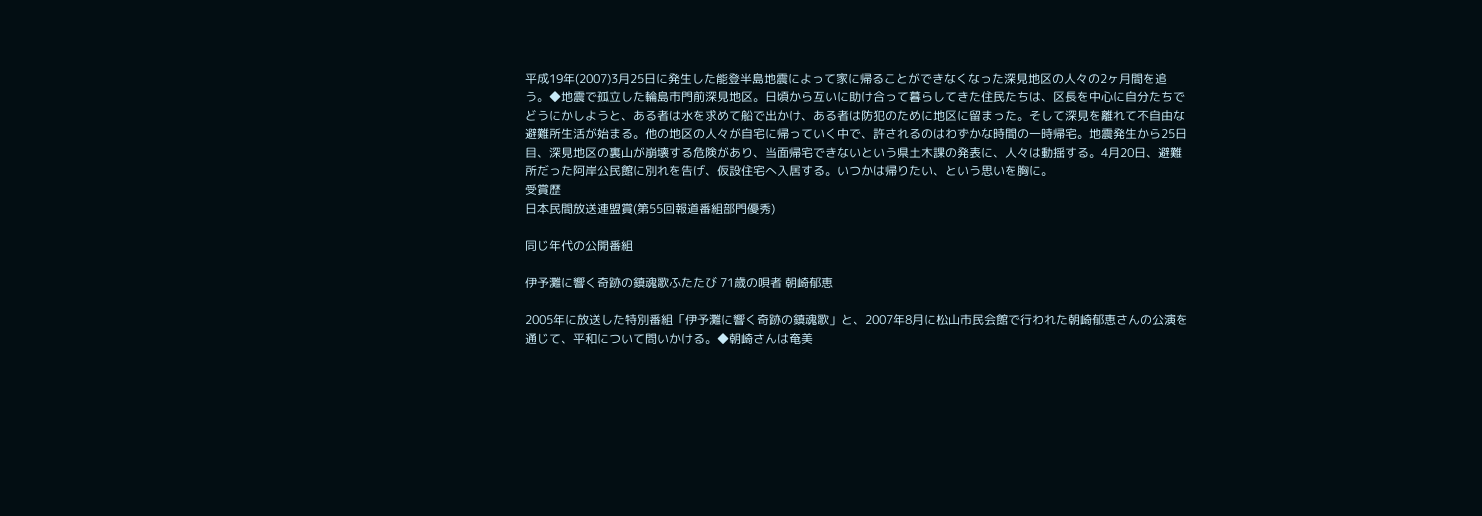平成19年(2007)3月25日に発生した能登半島地震によって家に帰ることができなくなった深見地区の人々の2ヶ月間を追う。◆地震で孤立した輪島市門前深見地区。日頃から互いに助け合って暮らしてきた住民たちは、区長を中心に自分たちでどうにかしようと、ある者は水を求めて船で出かけ、ある者は防犯のために地区に留まった。そして深見を離れて不自由な避難所生活が始まる。他の地区の人々が自宅に帰っていく中で、許されるのはわずかな時間の一時帰宅。地震発生から25日目、深見地区の裏山が崩壊する危険があり、当面帰宅できないという県土木課の発表に、人々は動揺する。4月20日、避難所だった阿岸公民館に別れを告げ、仮設住宅へ入居する。いつかは帰りたい、という思いを胸に。
受賞歴
日本民間放送連盟賞(第55回報道番組部門優秀)

同じ年代の公開番組

伊予灘に響く奇跡の鎮魂歌ふたたび 71歳の唄者 朝崎郁恵

2005年に放送した特別番組「伊予灘に響く奇跡の鎮魂歌」と、2007年8月に松山市民会館で行われた朝崎郁恵さんの公演を通じて、平和について問いかける。◆朝崎さんは奄美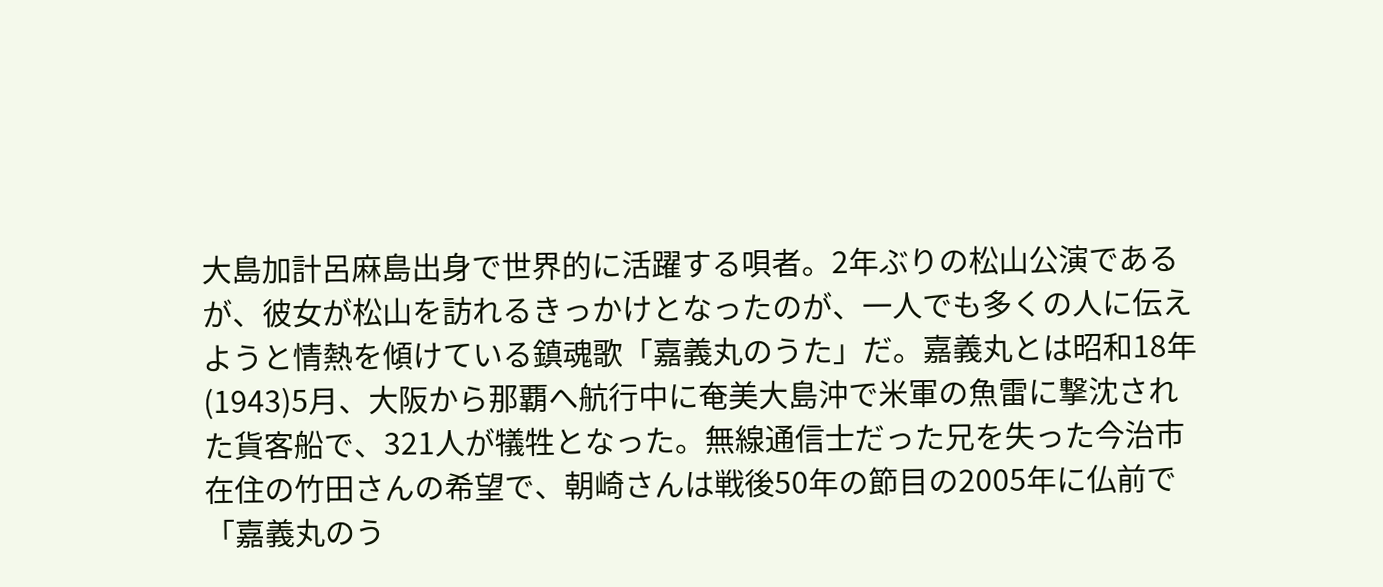大島加計呂麻島出身で世界的に活躍する唄者。2年ぶりの松山公演であるが、彼女が松山を訪れるきっかけとなったのが、一人でも多くの人に伝えようと情熱を傾けている鎮魂歌「嘉義丸のうた」だ。嘉義丸とは昭和18年(1943)5月、大阪から那覇へ航行中に奄美大島沖で米軍の魚雷に撃沈された貨客船で、321人が犠牲となった。無線通信士だった兄を失った今治市在住の竹田さんの希望で、朝崎さんは戦後50年の節目の2005年に仏前で「嘉義丸のう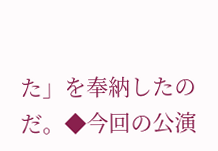た」を奉納したのだ。◆今回の公演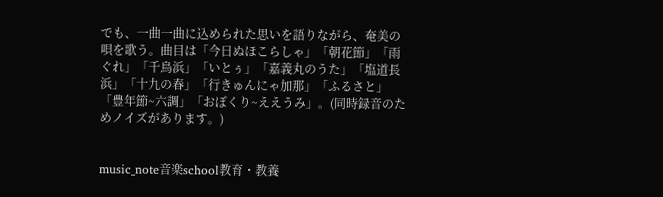でも、一曲一曲に込められた思いを語りながら、奄美の唄を歌う。曲目は「今日ぬほこらしゃ」「朝花節」「雨ぐれ」「千鳥浜」「いとぅ」「嘉義丸のうた」「塩道長浜」「十九の春」「行きゅんにゃ加那」「ふるさと」「豊年節~六調」「おぼくり~ええうみ」。(同時録音のためノイズがあります。)


music_note音楽school教育・教養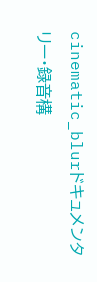cinematic_blurドキュメンタリー・録音構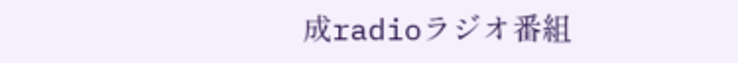成radioラジオ番組